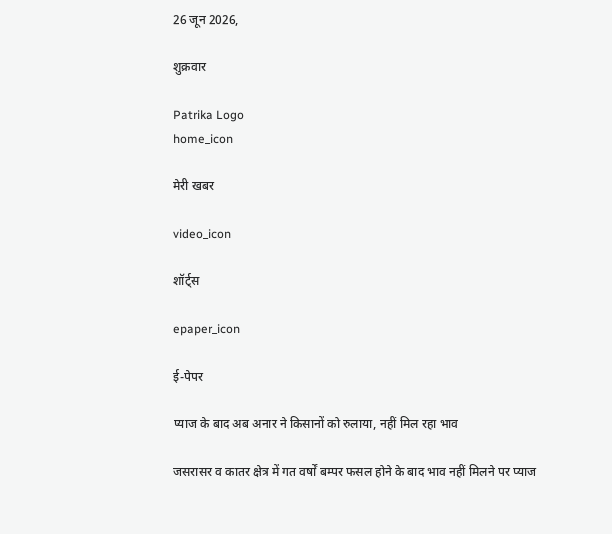26 जून 2026,

शुक्रवार

Patrika Logo
home_icon

मेरी खबर

video_icon

शॉर्ट्स

epaper_icon

ई-पेपर

प्याज के बाद अब अनार ने किसानों को रुलाया, नहीं मिल रहा भाव

जसरासर व कातर क्षेत्र में गत वर्षों बम्पर फसल होने के बाद भाव नहीं मिलने पर प्याज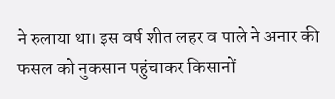ने रुलाया था। इस वर्ष शीत लहर व पाले ने अनार की फसल को नुकसान पहुंचाकर किसानों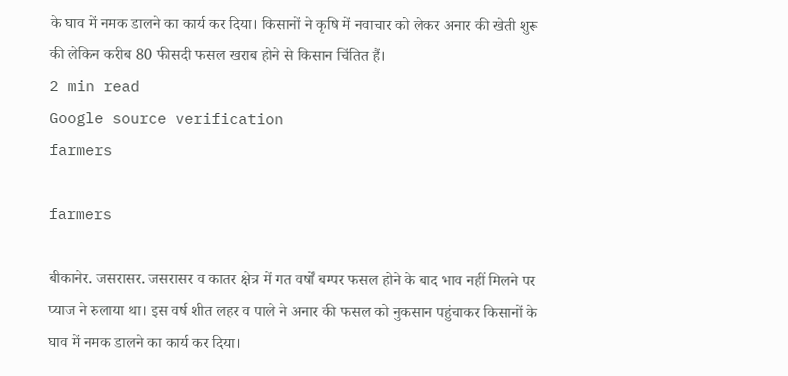के घाव में नमक डालने का कार्य कर दिया। किसानों ने कृषि में नवाचार को लेकर अनार की खेती शुरू की लेकिन करीब 80 फीसदी फसल खराब होने से किसान चिंतित हैं।
2 min read
Google source verification
farmers

farmers

बीकानेर. जसरासर. जसरासर व कातर क्षेत्र में गत वर्षों बम्पर फसल होने के बाद भाव नहीं मिलने पर प्याज ने रुलाया था। इस वर्ष शीत लहर व पाले ने अनार की फसल को नुकसान पहुंचाकर किसानों के घाव में नमक डालने का कार्य कर दिया।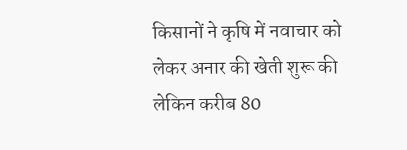किसानों ने कृषि में नवाचार को लेकर अनार की खेती शुरू की लेकिन करीब 80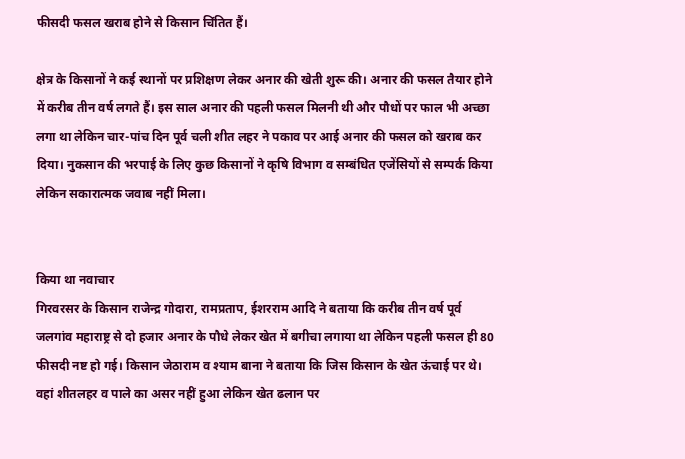फीसदी फसल खराब होने से किसान चिंतित हैं।

क्षेत्र के किसानों ने कई स्थानों पर प्रशिक्षण लेकर अनार की खेती शुरू की। अनार की फसल तैयार होने में करीब तीन वर्ष लगते हैं। इस साल अनार की पहली फसल मिलनी थी और पौधों पर फाल भी अच्छा लगा था लेकिन चार-पांच दिन पूर्व चली शीत लहर ने पकाव पर आई अनार की फसल को खराब कर दिया। नुकसान की भरपाई के लिए कुछ किसानों ने कृषि विभाग व सम्बंधित एजेंसियों से सम्पर्क किया लेकिन सकारात्मक जवाब नहीं मिला।


किया था नवाचार
गिरवरसर के किसान राजेन्द्र गोदारा, रामप्रताप, ईशरराम आदि ने बताया कि करीब तीन वर्ष पूर्व जलगांव महाराष्ट्र से दो हजार अनार के पौधे लेकर खेत में बगीचा लगाया था लेकिन पहली फसल ही 80 फीसदी नष्ट हो गई। किसान जेठाराम व श्याम बाना ने बताया कि जिस किसान के खेत ऊंचाई पर थे। वहां शीतलहर व पाले का असर नहीं हुआ लेकिन खेत ढलान पर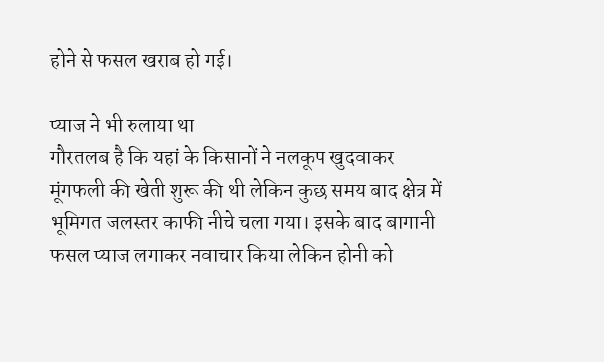होने से फसल खराब हो गई।

प्याज ने भी रुलाया था
गौरतलब है कि यहां के किसानों ने नलकूप खुदवाकर मूंगफली की खेती शुरू की थी लेकिन कुछ समय बाद क्षेत्र में भूमिगत जलस्तर काफी नीचे चला गया। इसके बाद बागानी फसल प्याज लगाकर नवाचार किया लेकिन होनी को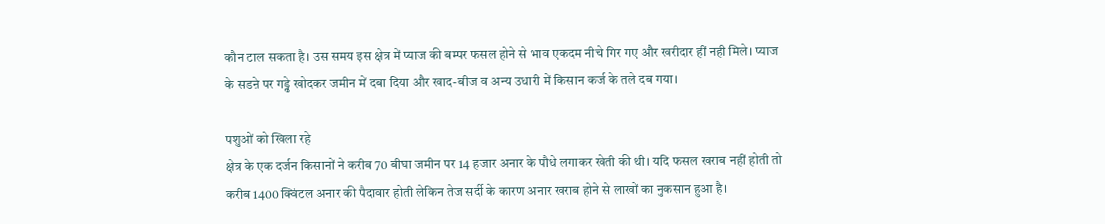कौन टाल सकता है। उस समय इस क्षेत्र में प्याज की बम्पर फसल होने से भाव एकदम नीचे गिर गए और खरीदार हीं नही मिले। प्याज के सडऩे पर गड्ढे खोदकर जमीन में दबा दिया और खाद-बीज व अन्य उधारी में किसान कर्ज के तले दब गया।

पशुओं को खिला रहे
क्षेत्र के एक दर्जन किसानों ने करीब 70 बीघा जमीन पर 14 हजार अनार के पौधे लगाकर खेती की थी। यदि फसल खराब नहीं होती तो करीब 1400 क्विंटल अनार की पैदावार होती लेकिन तेज सर्दी के कारण अनार खराब होने से लाखों का नुकसान हुआ है।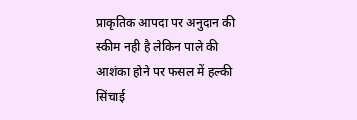प्राकृतिक आपदा पर अनुदान की स्कीम नही है लेकिन पाले की आशंका होने पर फसल में हल्की सिंचाई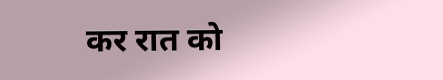कर रात को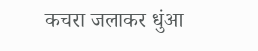कचरा जलाकर धुंआ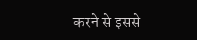करने से इससे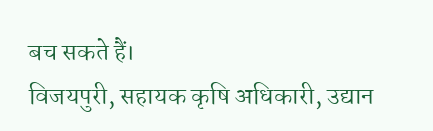बच सकते हैं।
विजयपुरी, सहायक कृषि अधिकारी, उद्यान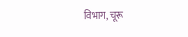विभाग, चूरू